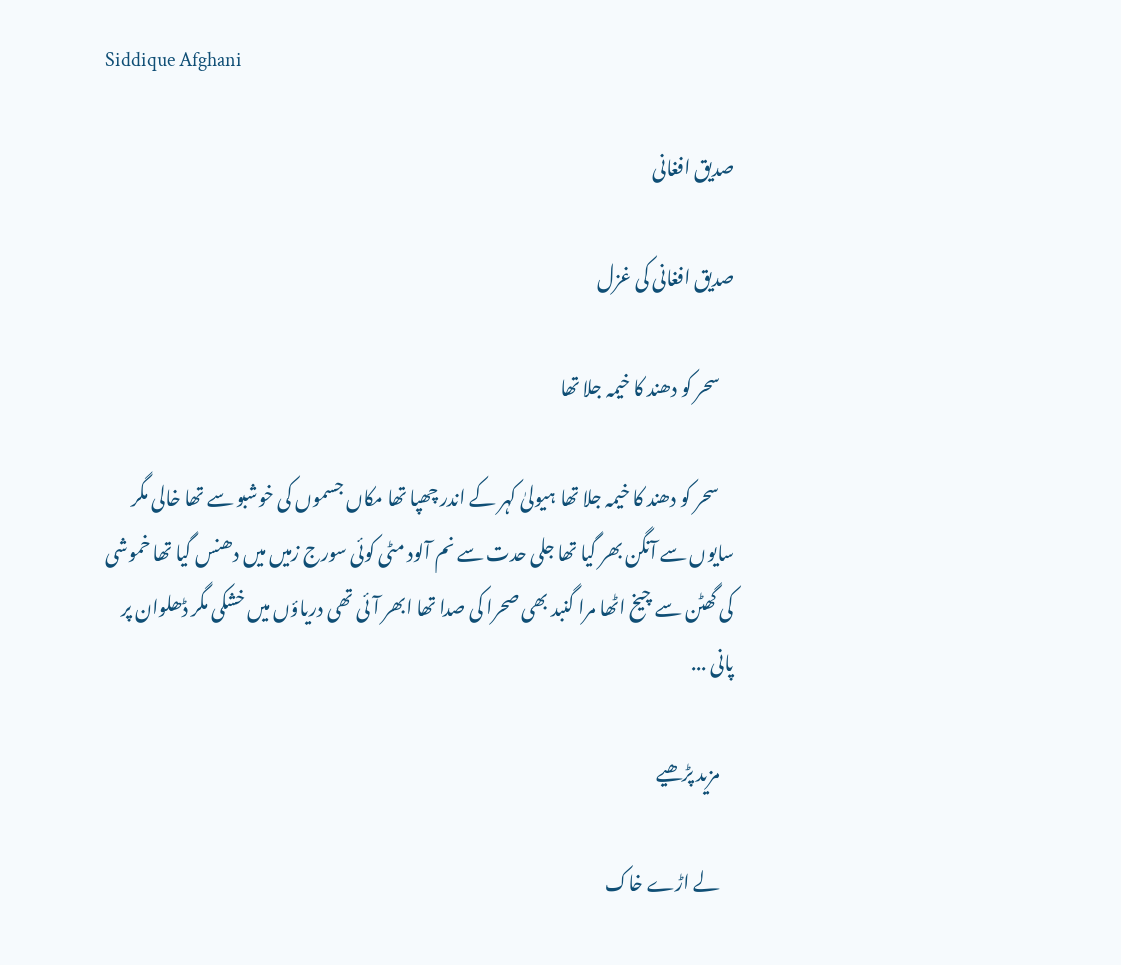Siddique Afghani

صدیق افغانی

صدیق افغانی کی غزل

    سحر کو دھند کا خیمہ جلا تھا

    سحر کو دھند کا خیمہ جلا تھا ہیولیٰ کہر کے اندر چھپا تھا مکاں جسموں کی خوشبو سے تھا خالی مگر سایوں سے آنگن بھر گیا تھا جلی حدت سے نم آلود مٹی کوئی سورج زمیں میں دھنس گیا تھا خموشی کی گھٹن سے چیخ اٹھا مرا گنبد بھی صحرا کی صدا تھا ابھر آئی تھی دریاؤں میں خشکی مگر ڈھلوان پر پانی ...

    مزید پڑھیے

    لے اڑے خاک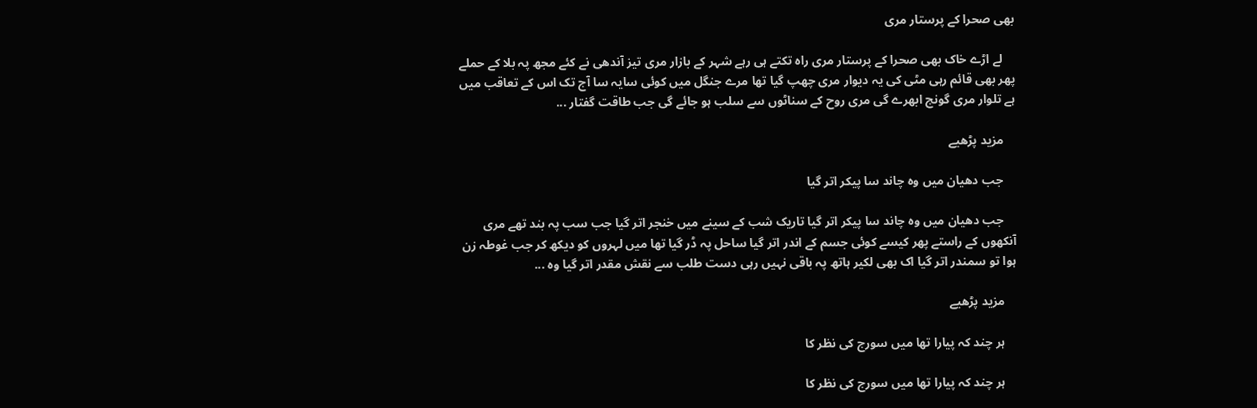بھی صحرا کے پرستار مری

    لے اڑے خاک بھی صحرا کے پرستار مری راہ تکتے ہی رہے شہر کے بازار مری تیز آندھی نے کئے مجھ پہ بلا کے حملے پھر بھی قائم رہی مٹی کی یہ دیوار مری چھپ گیا تھا مرے جنگل میں کوئی سایہ سا آج تک اس کے تعاقب میں ہے تلوار مری گونج ابھرے گی مری روح کے سناٹوں سے سلب ہو جائے گی جب طاقت گفتار ...

    مزید پڑھیے

    جب دھیان میں وہ چاند سا پیکر اتر گیا

    جب دھیان میں وہ چاند سا پیکر اتر گیا تاریک شب کے سینے میں خنجر اتر گیا جب سب پہ بند تھے مری آنکھوں کے راستے پھر کیسے کوئی جسم کے اندر اتر گیا ساحل پہ ڈر گیا تھا میں لہروں کو دیکھ کر جب غوطہ زن ہوا تو سمندر اتر گیا اک بھی لکیر ہاتھ پہ باقی نہیں رہی دست طلب سے نقش مقدر اتر گیا وہ ...

    مزید پڑھیے

    ہر چند کہ پیارا تھا میں سورج کی نظر کا

    ہر چند کہ پیارا تھا میں سورج کی نظر کا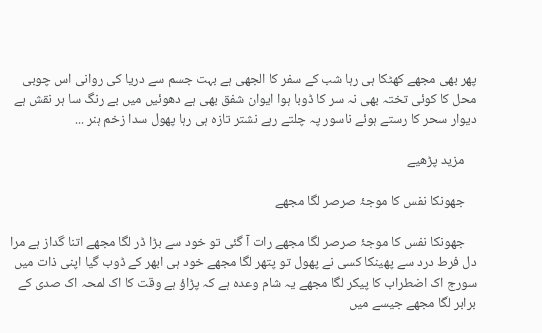پھر بھی مجھے کھٹکا ہی رہا شب کے سفر کا الجھی ہے بہت جسم سے دریا کی روانی اس چوبی محل کا کوئی تختہ بھی نہ سر کا ڈوبا ہوا ایوان شفق بھی ہے دھوئیں میں بے رنگ سا ہر نقش ہے دیوار سحر کا رستے ہوئے ناسور پہ چلتے رہے نشتر تازہ ہی رہا پھول سدا زخم ہنر ...

    مزید پڑھیے

    جھونکا نفس کا موجۂ صرصر لگا مجھے

    جھونکا نفس کا موجۂ صرصر لگا مجھے رات آ گئی تو خود سے بڑا ڈر لگا مجھے اتنا گداز ہے مرا دل فرط درد سے پھینکا کسی نے پھول تو پتھر لگا مجھے خود ہی ابھر کے ڈوب گیا اپنی ذات میں سورج اک اضطراب کا پیکر لگا مجھے یہ شام وعدہ ہے کہ پڑاؤ ہے وقت کا اک لمحہ اک صدی کے برابر لگا مجھے جیسے میں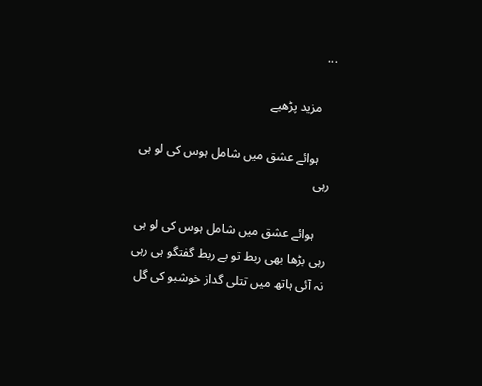...

    مزید پڑھیے

    ہوائے عشق میں شامل ہوس کی لو ہی رہی

    ہوائے عشق میں شامل ہوس کی لو ہی رہی بڑھا بھی ربط تو بے ربط گفتگو ہی رہی نہ آئی ہاتھ میں تتلی گداز خوشبو کی گل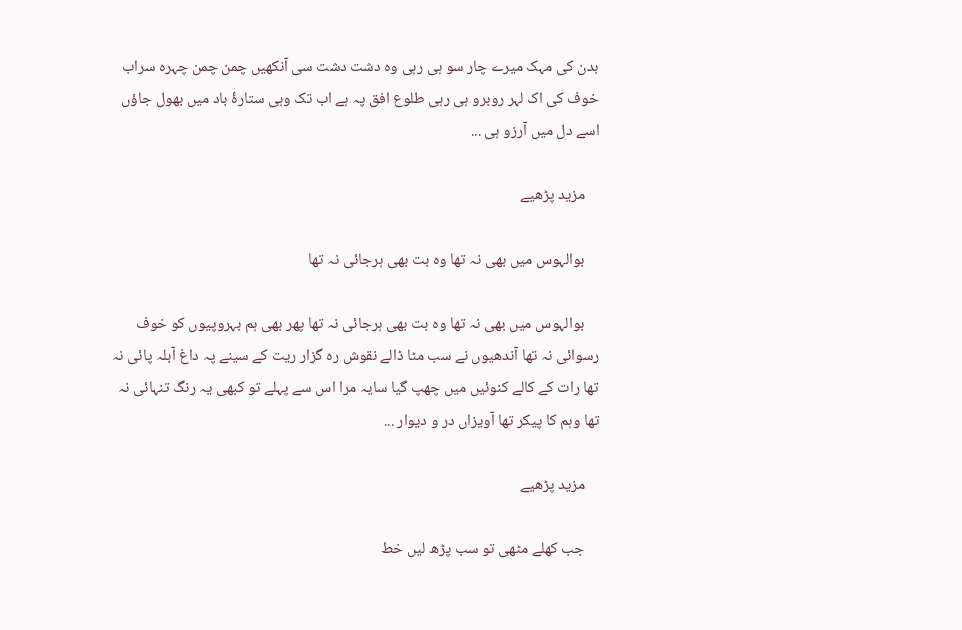بدن کی مہک میرے چار سو ہی رہی وہ دشت دشت سی آنکھیں چمن چمن چہرہ سراب خوف کی اک لہر روبرو ہی رہی طلوع افق پہ ہے اب تک وہی ستارۂ باد میں بھول جاؤں اسے دل میں آرزو ہی ...

    مزید پڑھیے

    بوالہوس میں بھی نہ تھا وہ بت بھی ہرجائی نہ تھا

    بوالہوس میں بھی نہ تھا وہ بت بھی ہرجائی نہ تھا پھر بھی ہم بہروپیوں کو خوف رسوائی نہ تھا آندھیوں نے سب مٹا ڈالے نقوش‌‌ رہ گزار ریت کے سینے پہ داغ آبلہ پائی نہ تھا رات کے کالے کنوئیں میں چھپ گیا سایہ مرا اس سے پہلے تو کبھی یہ رنگ‌ تنہائی نہ تھا وہم کا پیکر تھا آویزاں در و دیوار ...

    مزید پڑھیے

    جب کھلے مٹھی تو سب پڑھ لیں خط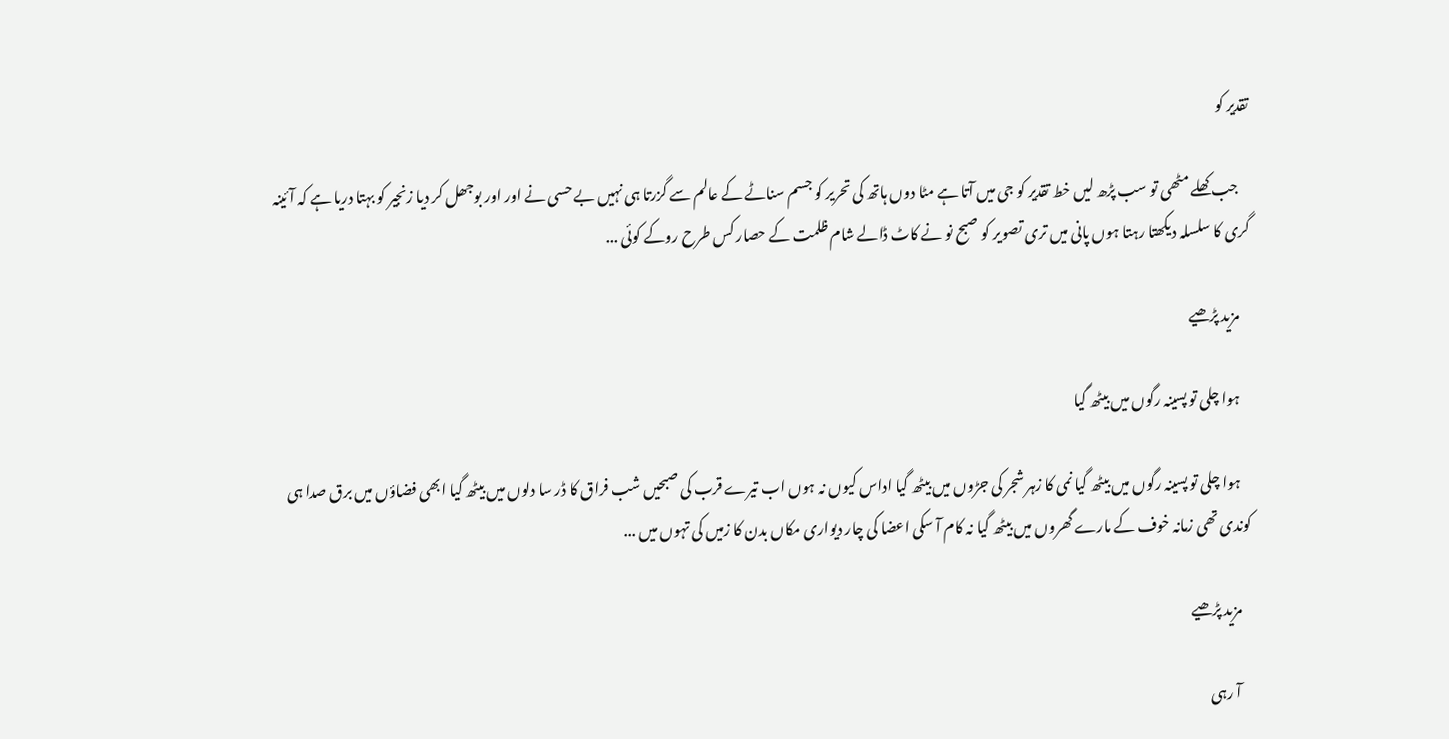تقدیر کو

    جب کھلے مٹھی تو سب پڑھ لیں خط تقدیر کو جی میں آتا ہے مٹا دوں ہاتھ کی تحریر کو جسم سناٹے کے عالم سے گزرتا ہی نہیں بے حسی نے اور اور بوجھل کر دیا زنجیر کو بہتا دریا ہے کہ آئینہ گری کا سلسلہ دیکھتا رہتا ہوں پانی میں تری تصویر کو صبح نو نے کاٹ ڈالے شام‌ ظلمت کے حصار کس طرح روکے کوئی ...

    مزید پڑھیے

    ہوا چلی تو پسینہ رگوں میں بیٹھ گیا

    ہوا چلی تو پسینہ رگوں میں بیٹھ گیا نمی کا زہر شجر کی جڑوں میں بیٹھ گیا اداس کیوں نہ ہوں اب تیرے قرب کی صبحیں شب فراق کا ڈر سا دلوں میں بیٹھ گیا ابھی فضاؤں میں برق صدا ہی کوندی تھی زمانہ خوف کے مارے گھروں میں بیٹھ گیا نہ کام آ سکی اعضا کی چار دیواری مکاں بدن کا زمیں کی تہوں میں ...

    مزید پڑھیے

    آ رہی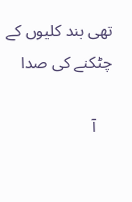تھی بند کلیوں کے چٹکنے کی صدا

    آ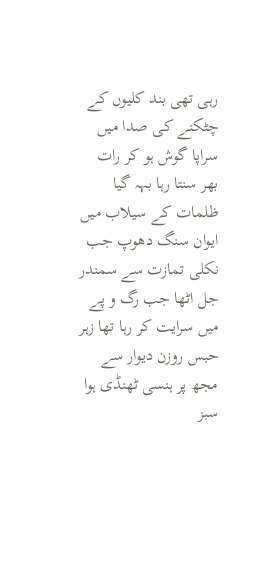رہی تھی بند کلیوں کے چٹکنے کی صدا میں سراپا گوش ہو کر رات بھر سنتا رہا بہہ گیا ظلمات کے سیلاب میں ایوان سنگ دھوپ جب نکلی تمازت سے سمندر جل اٹھا جب رگ و پے میں سرایت کر رہا تھا زہر حبس روزن دیوار سے مجھ پر ہنسی ٹھنڈی ہوا سبز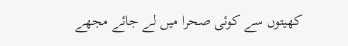کھیتوں سے کوئی صحرا میں لے جائے مجھے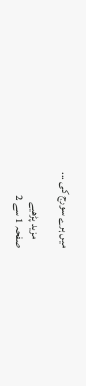میں ہرے سورج کی ...

    مزید پڑھیے
صفحہ 1 سے 2